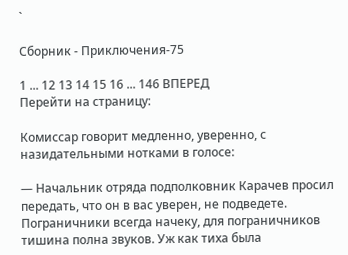`

Сборник - Приключения-75

1 ... 12 13 14 15 16 ... 146 ВПЕРЕД
Перейти на страницу:

Комиссар говорит медленно, уверенно, с назидательными нотками в голосе:

— Начальник отряда подполковник Карачев просил передать, что он в вас уверен, не подведете. Пограничники всегда начеку, для пограничников тишина полна звуков. Уж как тиха была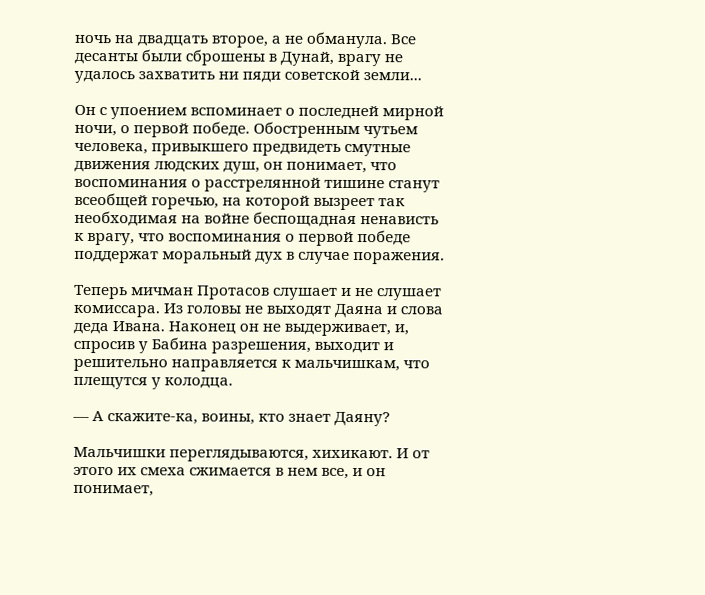ночь на двадцать второе, а не обманула. Все десанты были сброшены в Дунай, врагу не удалось захватить ни пяди советской земли...

Он с упоением вспоминает о последней мирной ночи, о первой победе. Обостренным чутьем человека, привыкшего предвидеть смутные движения людских душ, он понимает, что воспоминания о расстрелянной тишине станут всеобщей горечью, на которой вызреет так необходимая на войне беспощадная ненависть к врагу, что воспоминания о первой победе поддержат моральный дух в случае поражения.

Теперь мичман Протасов слушает и не слушает комиссара. Из головы не выходят Даяна и слова деда Ивана. Наконец он не выдерживает, и, спросив у Бабина разрешения, выходит и решительно направляется к мальчишкам, что плещутся у колодца.

— А скажите-ка, воины, кто знает Даяну?

Мальчишки переглядываются, хихикают. И от этого их смеха сжимается в нем все, и он понимает,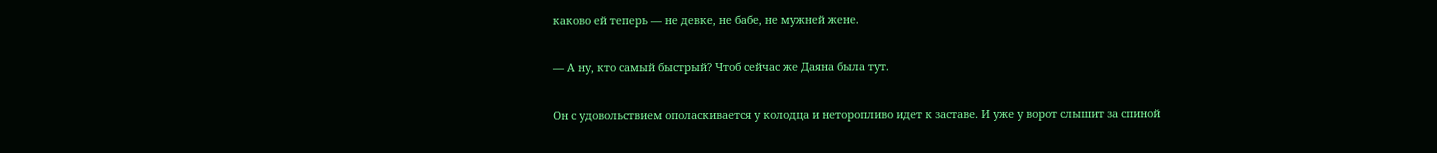каково ей теперь — не девке, не бабе, не мужней жене.

— А ну, кто самый быстрый? Чтоб сейчас же Даяна была тут.

Он с удовольствием ополаскивается у колодца и неторопливо идет к заставе. И уже у ворот слышит за спиной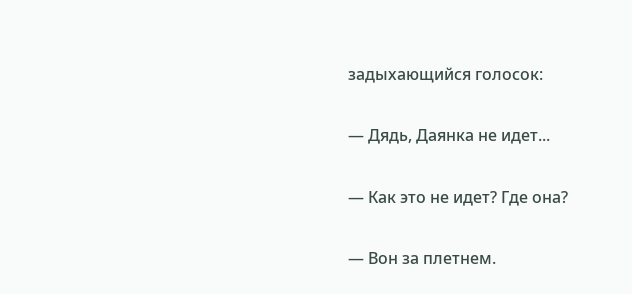задыхающийся голосок:

— Дядь, Даянка не идет...

— Как это не идет? Где она?

— Вон за плетнем.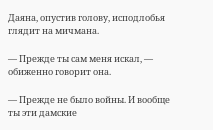Даяна, опустив голову, исподлобья глядит на мичмана.

— Прежде ты сам меня искал, — обиженно говорит она.

— Прежде не было войны. И вообще ты эти дамские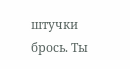штучки брось. Ты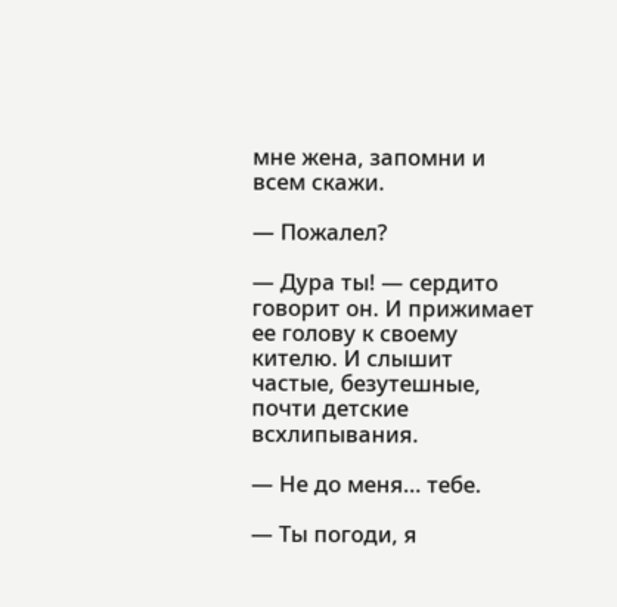мне жена, запомни и всем скажи.

— Пожалел?

— Дура ты! — сердито говорит он. И прижимает ее голову к своему кителю. И слышит частые, безутешные, почти детские всхлипывания.

— Не до меня... тебе.

— Ты погоди, я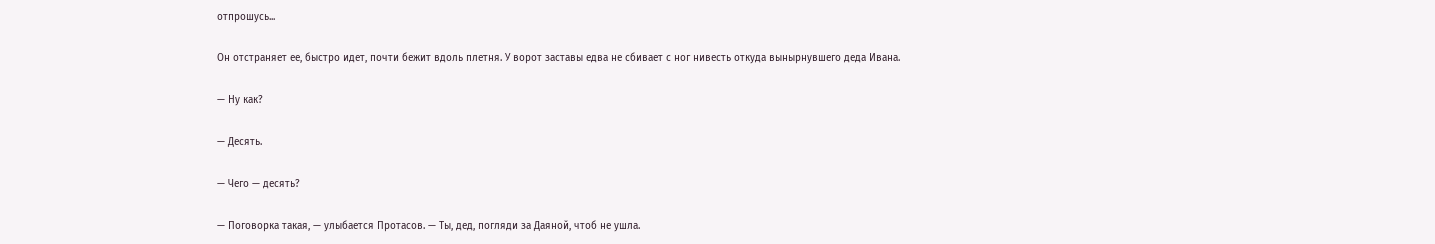отпрошусь...

Он отстраняет ее, быстро идет, почти бежит вдоль плетня. У ворот заставы едва не сбивает с ног нивесть откуда вынырнувшего деда Ивана.

— Ну как?

— Десять.

— Чего — десять?

— Поговорка такая, — улыбается Протасов. — Ты, дед, погляди за Даяной, чтоб не ушла.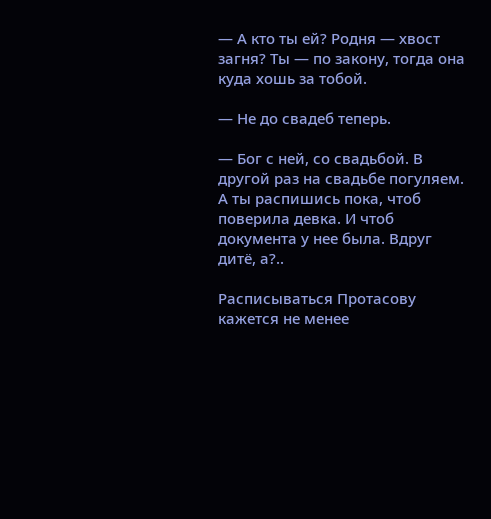— А кто ты ей? Родня — хвост загня? Ты — по закону, тогда она куда хошь за тобой.

— Не до свадеб теперь.

— Бог с ней, со свадьбой. В другой раз на свадьбе погуляем. А ты распишись пока, чтоб поверила девка. И чтоб документа у нее была. Вдруг дитё, а?..

Расписываться Протасову кажется не менее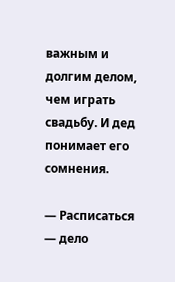важным и долгим делом, чем играть свадьбу. И дед понимает его сомнения.

— Расписаться — дело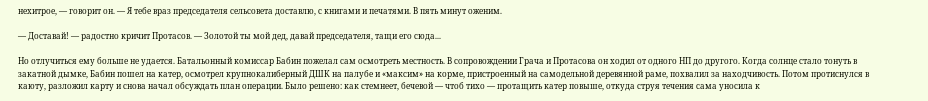нехитрое, — говорит он. — Я тебе враз председателя сельсовета доставлю, с книгами и печатями. В пять минут оженим.

— Доставай! — радостно кричит Протасов. — Золотой ты мой дед, давай председателя, тащи его сюда...

Но отлучиться ему больше не удается. Батальонный комиссар Бабин пожелал сам осмотреть местность. В сопровождении Грача и Протасова он ходил от одного НП до другого. Когда солнце стало тонуть в закатной дымке, Бабин пошел на катер, осмотрел крупнокалиберный ДШК на палубе и «максим» на корме, пристроенный на самодельной деревянной раме, похвалил за находчивость. Потом протиснулся в каюту, разложил карту и снова начал обсуждать план операции. Было решено: как стемнеет, бечевой — чтоб тихо — протащить катер повыше, откуда струя течения сама уносила к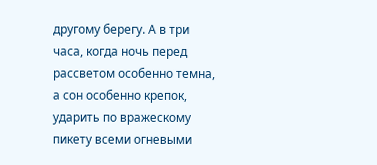другому берегу. А в три часа, когда ночь перед рассветом особенно темна, а сон особенно крепок, ударить по вражескому пикету всеми огневыми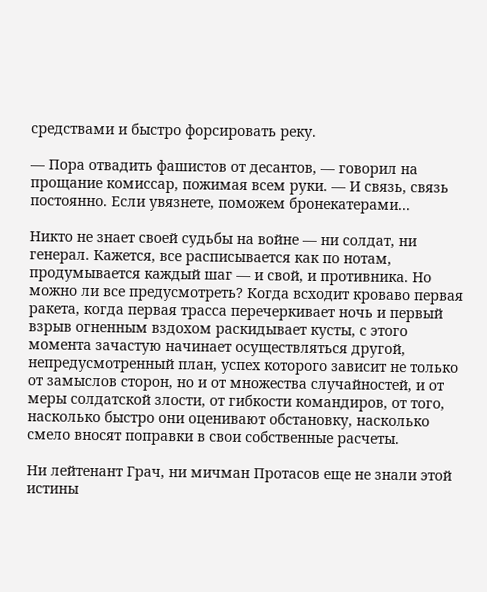средствами и быстро форсировать реку.

— Пора отвадить фашистов от десантов, — говорил на прощание комиссар, пожимая всем руки. — И связь, связь постоянно. Если увязнете, поможем бронекатерами...

Никто не знает своей судьбы на войне — ни солдат, ни генерал. Кажется, все расписывается как по нотам, продумывается каждый шаг — и свой, и противника. Но можно ли все предусмотреть? Когда всходит кроваво первая ракета, когда первая трасса перечеркивает ночь и первый взрыв огненным вздохом раскидывает кусты, с этого момента зачастую начинает осуществляться другой, непредусмотренный план, успех которого зависит не только от замыслов сторон, но и от множества случайностей, и от меры солдатской злости, от гибкости командиров, от того, насколько быстро они оценивают обстановку, насколько смело вносят поправки в свои собственные расчеты.

Ни лейтенант Грач, ни мичман Протасов еще не знали этой истины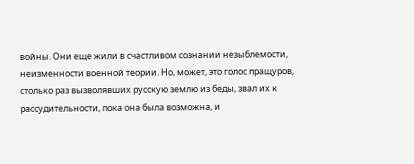войны. Они еще жили в счастливом сознании незыблемости, неизменности военной теории. Но, может, это голос пращуров, столько раз вызволявших русскую землю из беды, звал их к рассудительности, пока она была возможна, и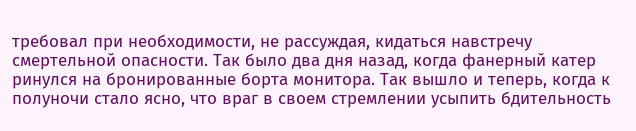требовал при необходимости, не рассуждая, кидаться навстречу смертельной опасности. Так было два дня назад, когда фанерный катер ринулся на бронированные борта монитора. Так вышло и теперь, когда к полуночи стало ясно, что враг в своем стремлении усыпить бдительность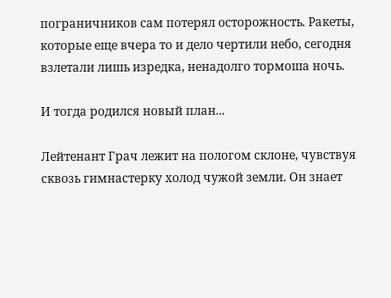пограничников сам потерял осторожность. Ракеты, которые еще вчера то и дело чертили небо, сегодня взлетали лишь изредка, ненадолго тормоша ночь.

И тогда родился новый план...

Лейтенант Грач лежит на пологом склоне, чувствуя сквозь гимнастерку холод чужой земли. Он знает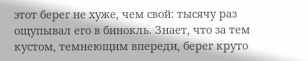этот берег не хуже, чем свой: тысячу раз ощупывал его в бинокль. Знает, что за тем кустом, темнеющим впереди, берег круто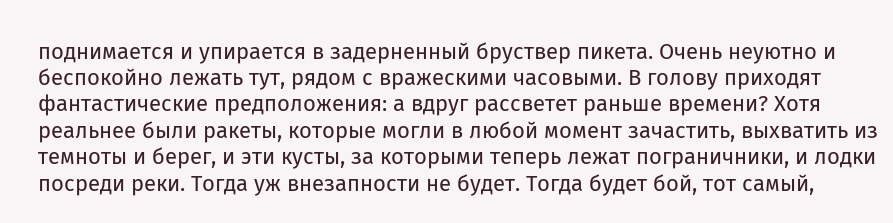поднимается и упирается в задерненный бруствер пикета. Очень неуютно и беспокойно лежать тут, рядом с вражескими часовыми. В голову приходят фантастические предположения: а вдруг рассветет раньше времени? Хотя реальнее были ракеты, которые могли в любой момент зачастить, выхватить из темноты и берег, и эти кусты, за которыми теперь лежат пограничники, и лодки посреди реки. Тогда уж внезапности не будет. Тогда будет бой, тот самый,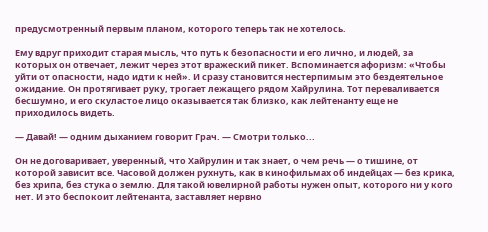предусмотренный первым планом, которого теперь так не хотелось.

Ему вдруг приходит старая мысль, что путь к безопасности и его лично, и людей, за которых он отвечает, лежит через этот вражеский пикет. Вспоминается афоризм: «Чтобы уйти от опасности, надо идти к ней». И сразу становится нестерпимым это бездеятельное ожидание. Он протягивает руку, трогает лежащего рядом Хайрулина. Тот переваливается бесшумно, и его скуластое лицо оказывается так близко, как лейтенанту еще не приходилось видеть.

— Давай! — одним дыханием говорит Грач. — Смотри только...

Он не договаривает, уверенный, что Хайрулин и так знает, о чем речь — о тишине, от которой зависит все. Часовой должен рухнуть, как в кинофильмах об индейцах — без крика, без хрипа, без стука о землю. Для такой ювелирной работы нужен опыт, которого ни у кого нет. И это беспокоит лейтенанта, заставляет нервно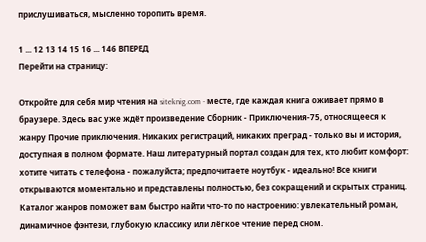прислушиваться, мысленно торопить время.

1 ... 12 13 14 15 16 ... 146 ВПЕРЕД
Перейти на страницу:

Откройте для себя мир чтения на siteknig.com - месте, где каждая книга оживает прямо в браузере. Здесь вас уже ждёт произведение Сборник - Приключения-75, относящееся к жанру Прочие приключения. Никаких регистраций, никаких преград - только вы и история, доступная в полном формате. Наш литературный портал создан для тех, кто любит комфорт: хотите читать с телефона - пожалуйста; предпочитаете ноутбук - идеально! Все книги открываются моментально и представлены полностью, без сокращений и скрытых страниц. Каталог жанров поможет вам быстро найти что-то по настроению: увлекательный роман, динамичное фэнтези, глубокую классику или лёгкое чтение перед сном.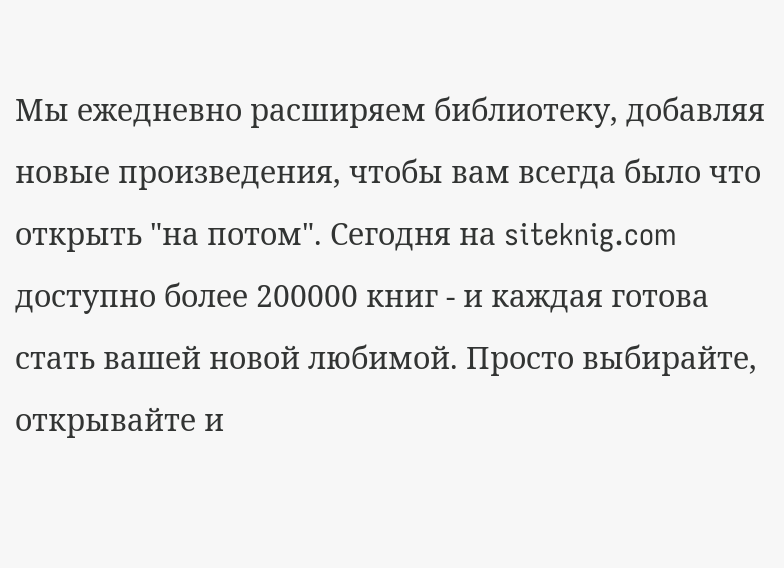Мы ежедневно расширяем библиотеку, добавляя новые произведения, чтобы вам всегда было что открыть "на потом". Сегодня на siteknig.com доступно более 200000 книг - и каждая готова стать вашей новой любимой. Просто выбирайте, открывайте и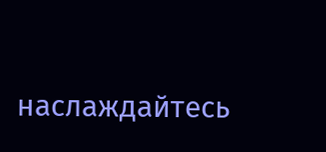наслаждайтесь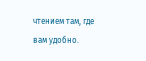чтением там, где вам удобно.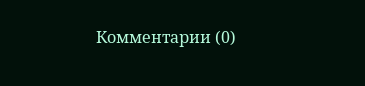Комментарии (0)